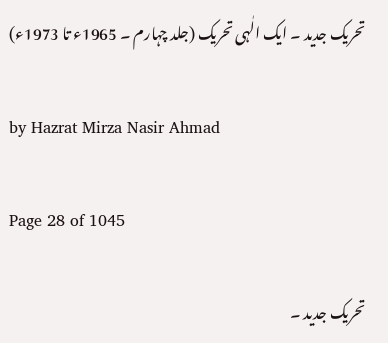تحریک جدید ۔ ایک الٰہی تحریک (جلد چہارم ۔ 1965ء تا 1973ء)

by Hazrat Mirza Nasir Ahmad

Page 28 of 1045

تحریک جدید ۔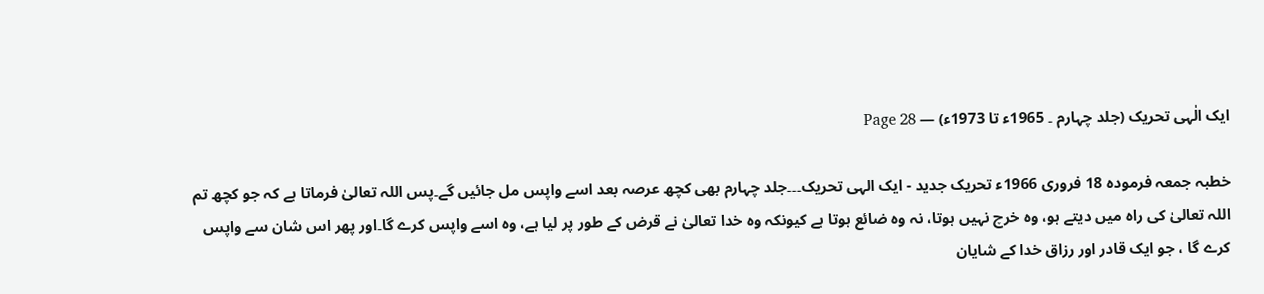ایک الٰہی تحریک (جلد چہارم ۔ 1965ء تا 1973ء) — Page 28

خطبہ جمعہ فرمودہ 18 فروری 1966ء تحریک جدید - ایک الہی تحریک۔۔۔جلد چہارم بھی کچھ عرصہ بعد اسے واپس مل جائیں گے۔پس اللہ تعالیٰ فرماتا ہے کہ جو کچھ تم اللہ تعالیٰ کی راہ میں دیتے ہو، وہ خرچ نہیں ہوتا، نہ وہ ضائع ہوتا ہے کیونکہ وہ خدا تعالیٰ نے قرض کے طور پر لیا ہے، وہ اسے واپس کرے گا۔اور پھر اس شان سے واپس کرے گا ، جو ایک قادر اور رزاق خدا کے شایان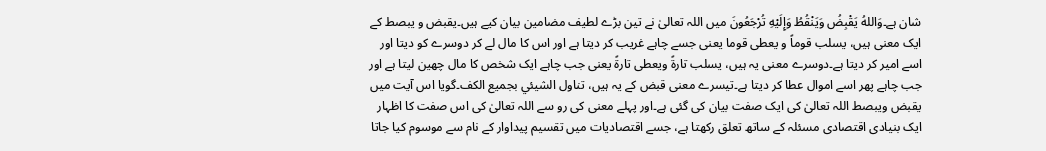شان ہے۔وَاللهُ يَقْبِضُ وَيَنْقُطُ وَإِلَيْهِ تُرْجَعُونَ میں اللہ تعالیٰ نے تین بڑے لطیف مضامین بیان کیے ہیں۔یقبض و یبصط کے ایک معنی ہیں، يسلب قوماً و يعطى قوما یعنی جسے چاہے غریب کر دیتا ہے اور اس کا مال لے کر دوسرے کو دیتا اور اسے امیر کر دیتا ہے۔دوسرے معنی یہ ہیں، یسلب تارةً ويعطى تارةً یعنی جب چاہے ایک شخص کا مال چھین لیتا ہے اور جب چاہے پھر اسے اموال عطا کر دیتا ہے۔تیسرے معنی قبض کے یہ ہیں، تناول الشيئي بجميع الكف۔گویا اس آیت میں یقبض ويبصط اللہ تعالیٰ کی ایک صفت بیان کی گئی ہے۔اور پہلے معنی کی رو سے اللہ تعالیٰ کی اس صفت کا اظہار ایک بنیادی اقتصادی مسئلہ کے ساتھ تعلق رکھتا ہے، جسے اقتصادیات میں تقسیم پیداوار کے نام سے موسوم کیا جاتا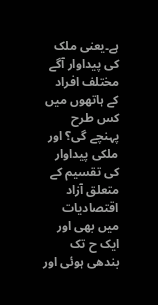ہے۔یعنی ملک کی پیداوار آگے مختلف افراد کے ہاتھوں میں کس طرح پہنچے گی؟ اور ملکی پیداوار کی تقسیم کے متعلق آزاد اقتصادیات میں بھی اور ایک ح تک بندھی ہوئی اور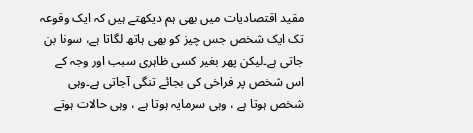مقید اقتصادیات میں بھی ہم دیکھتے ہیں کہ ایک وقوعہ تک ایک شخص جس چیز کو بھی ہاتھ لگاتا ہے، سونا بن جاتی ہے۔لیکن پھر بغیر کسی ظاہری سبب اور وجہ کے اس شخص پر فراخی کی بجائے تنگی آجاتی ہے۔وہی شخص ہوتا ہے ، وہی سرمایہ ہوتا ہے ، وہی حالات ہوتے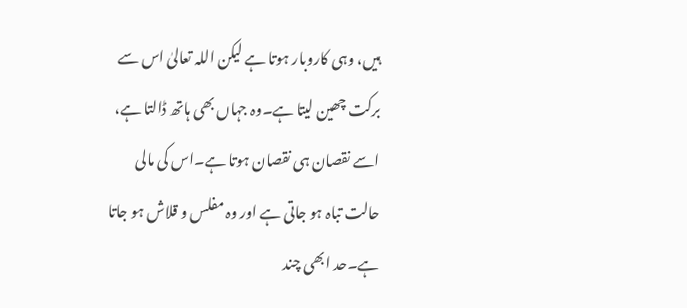ہیں، وہی کاروبار ہوتا ہے لیکن اللہ تعالیٰ اس سے برکت چھین لیتا ہے۔وہ جہاں بھی ہاتھ ڈالتا ہے، اسے نقصان ہی نقصان ہوتا ہے۔اس کی مالی حالت تباہ ہو جاتی ہے اور وہ مفلس و قلاش ہو جاتا ہے۔حد ابھی چند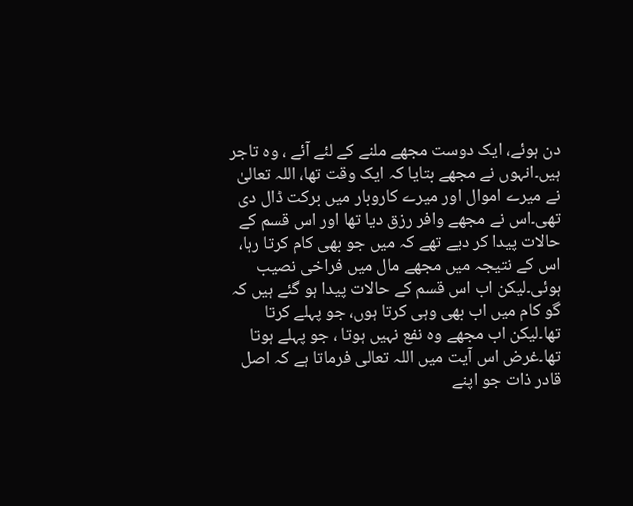دن ہوئے، ایک دوست مجھے ملنے کے لئے آئے ، وہ تاجر ہیں۔انہوں نے مجھے بتایا کہ ایک وقت تھا، اللہ تعالیٰ نے میرے اموال اور میرے کاروبار میں برکت ڈال دی تھی۔اس نے مجھے وافر رزق دیا تھا اور اس قسم کے حالات پیدا کر دیے تھے کہ میں جو بھی کام کرتا رہا، اس کے نتیجہ میں مجھے مال میں فراخی نصیب ہوئی۔لیکن اب اس قسم کے حالات پیدا ہو گئے ہیں کہ گو کام میں اب بھی وہی کرتا ہوں، جو پہلے کرتا تھا۔لیکن اب مجھے وہ نفع نہیں ہوتا ، جو پہلے ہوتا تھا۔غرض اس آیت میں اللہ تعالی فرماتا ہے کہ اصل قادر ذات جو اپنے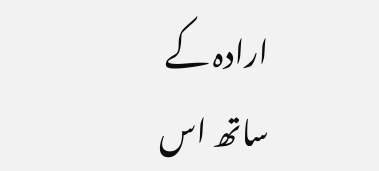ارادہ کے ساتھ اس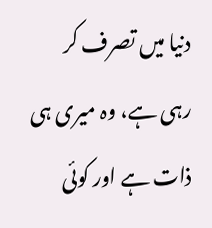دنیا میں تصرف کر رہی ہے، وہ میری ہی ذات ہے اور کوئی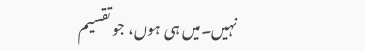نہیں۔میں ہی ہوں، جو تقسیم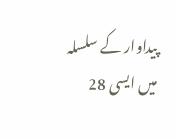پیداوار کے سلسلہ میں ایسی 28